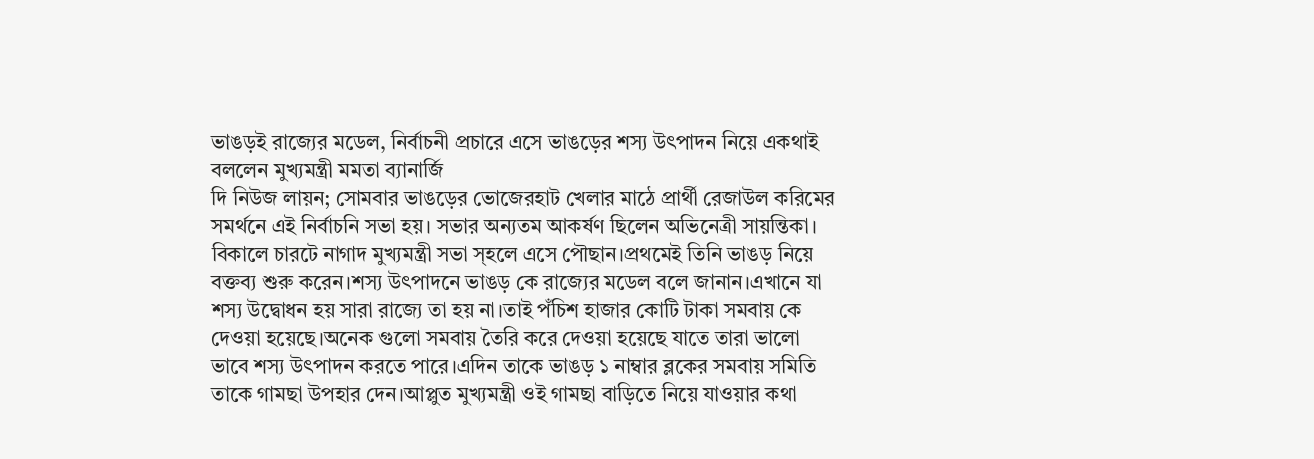ভাঙড়ই রাজ্যের মডেল, নির্বাচনী প্রচারে এসে ভাঙড়ের শস্য উৎপাদন নিয়ে একথাই বললেন মুখ্যমন্ত্রী মমতা ব্যানার্জি
দি নিউজ লায়ন; সোমবার ভাঙড়ের ভোজেরহাট খেলার মাঠে প্রার্থী রেজাউল করিমের সমর্থনে এই নির্বাচনি সভা হয়। সভার অন্যতম আকর্ষণ ছিলেন অভিনেত্রী সায়ন্তিকা। বিকালে চারটে নাগাদ মুখ্যমন্ত্রী সভা স্হলে এসে পৌছান।প্রথমেই তিনি ভাঙড় নিয়ে বক্তব্য শুরু করেন।শস্য উৎপাদনে ভাঙড় কে রাজ্যের মডেল বলে জানান।এখানে যা শস্য উদ্বোধন হয় সারা রাজ্যে তা হয় না।তাই পঁচিশ হাজার কোটি টাকা সমবায় কে দেওয়া হয়েছে।অনেক গুলো সমবায় তৈরি করে দেওয়া হয়েছে যাতে তারা ভালো ভাবে শস্য উৎপাদন করতে পারে।এদিন তাকে ভাঙড় ১ নাম্বার ব্লকের সমবায় সমিতি তাকে গামছা উপহার দেন।আপ্লুত মুখ্যমন্ত্রী ওই গামছা বাড়িতে নিয়ে যাওয়ার কথা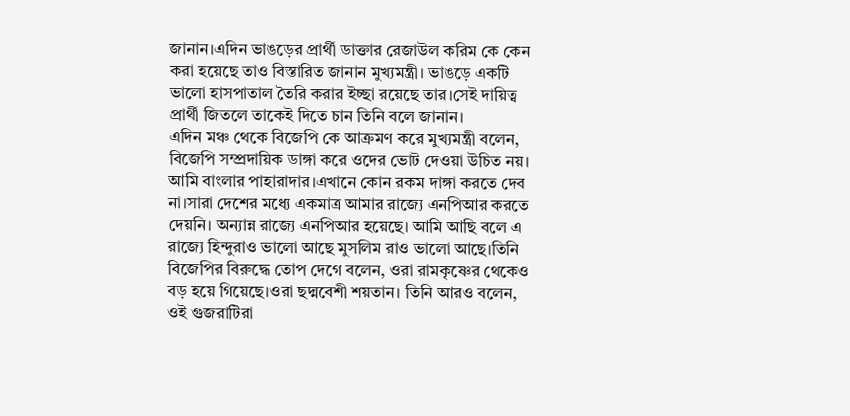জানান।এদিন ভাঙড়ের প্রার্থী ডাক্তার রেজাউল করিম কে কেন করা হয়েছে তাও বিস্তারিত জানান মুখ্যমন্ত্রী। ভাঙড়ে একটি ভালো হাসপাতাল তৈরি করার ইচ্ছা রয়েছে তার।সেই দায়িত্ব প্রার্থী জিতলে তাকেই দিতে চান তিনি বলে জানান।
এদিন মঞ্চ থেকে বিজেপি কে আক্রমণ করে মুখ্যমন্ত্রী বলেন, বিজেপি সম্প্রদায়িক ডাঙ্গা করে ওদের ভোট দেওয়া উচিত নয়। আমি বাংলার পাহারাদার।এখানে কোন রকম দাঙ্গা করতে দেব না।সারা দেশের মধ্যে একমাত্র আমার রাজ্যে এনপিআর করতে দেয়নি। অন্যান্ন রাজ্যে এনপিআর হয়েছে। আমি আছি বলে এ রাজ্যে হিন্দুরাও ভালো আছে মুসলিম রাও ভালো আছে।তিনি বিজেপির বিরুদ্ধে তোপ দেগে বলেন, ওরা রামকৃষ্ণের থেকেও বড় হয়ে গিয়েছে।ওরা ছদ্মবেশী শয়তান। তিনি আরও বলেন, ওই গুজরাটিরা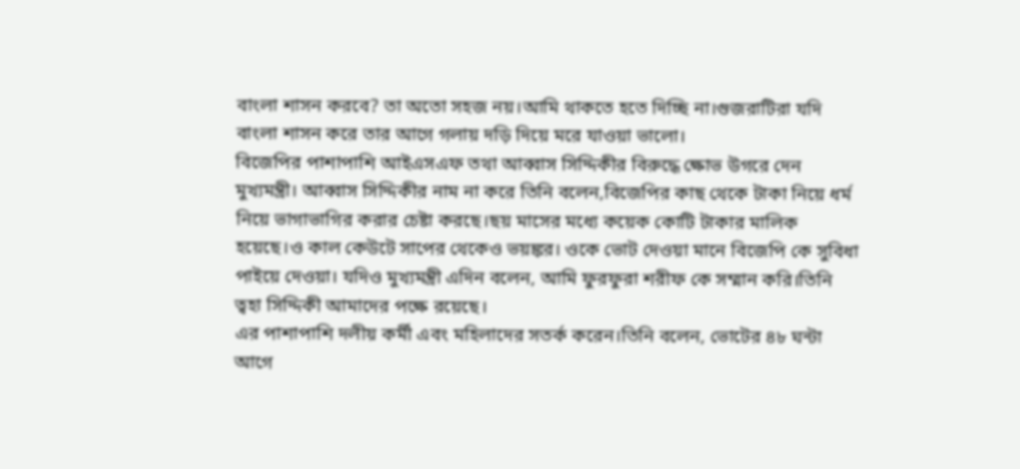বাংলা শাসন করবে? তা অতো সহজ নয়।আমি থাকতে হতে দিচ্ছি না।গুজরাটিরা যদি বাংলা শাসন করে তার আগে গলায় দড়ি দিয়ে মরে যাওয়া ভালো।
বিজেপির পাশাপাশি আইএসএফ তথা আব্বাস সিদ্দিকীর বিরুদ্ধে ক্ষোভ উগরে দেন মুখ্যমন্ত্রী। আব্বাস সিদ্দিকীর নাম না করে তিনি বলেন,বিজেপির কাছ থেকে টাকা নিয়ে ধর্ম নিয়ে ভাগাভাগির করার চেষ্টা করছে।ছয় মাসের মধ্যে কয়েক কোটি টাকার মালিক হয়েছে।ও কাল কেউটে সাপের থেকেও ভয়ঙ্কর। ওকে ভোট দেওয়া মানে বিজেপি কে সুবিধা পাইয়ে দেওয়া। যদিও মুখ্যমন্ত্রী এদিন বলেন, আমি ফুরফুরা শরীফ কে সম্মান করি।তিনি ত্বহা সিদ্দিকী আমাদের পক্ষে রয়েছে।
এর পাশাপাশি দলীয় কর্মী এবং মহিলাদের সতর্ক করেন।তিনি বলেন, ভোটের ৪৮ ঘন্টা আগে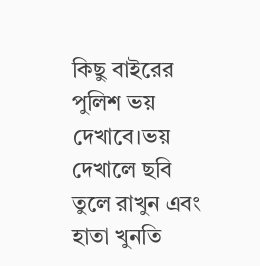কিছু বাইরের পুলিশ ভয় দেখাবে।ভয় দেখালে ছবি তুলে রাখুন এবং হাতা খুনতি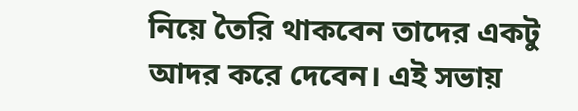নিয়ে তৈরি থাকবেন তাদের একটু আদর করে দেবেন। এই সভায়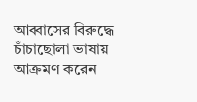আব্বাসের বিরুদ্ধে চাঁচাছোলা ভাষায় আক্রমণ করেন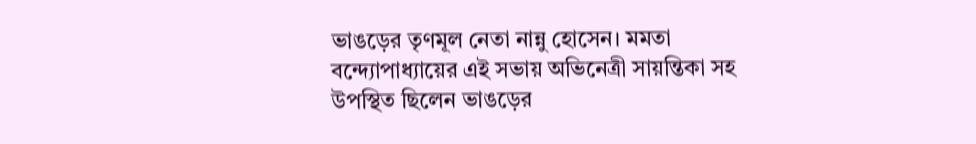ভাঙড়ের তৃণমূল নেতা নান্নু হোসেন। মমতা বন্দ্যোপাধ্যায়ের এই সভায় অভিনেত্রী সায়ন্তিকা সহ উপস্থিত ছিলেন ভাঙড়ের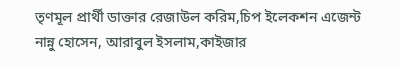তৃণমূল প্রার্থী ডাক্তার রেজাউল করিম,চিপ ইলেকশন এজেন্ট নান্নু হোসেন, আরাবুল ইসলাম,কাইজার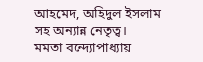আহমেদ, অহিদুল ইসলাম সহ অন্যান্ন নেতৃত্ব।
মমতা বন্দ্যোপাধ্যায়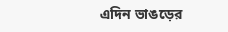এদিন ভাঙড়ের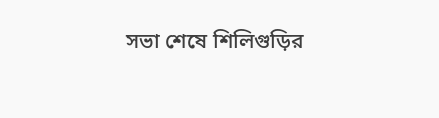সভা শেষে শিলিগুড়ির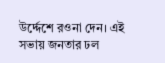উর্দ্দেশে রওনা দেন। এই সভায় জনতার ঢল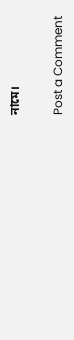নামে।

Post a Comment